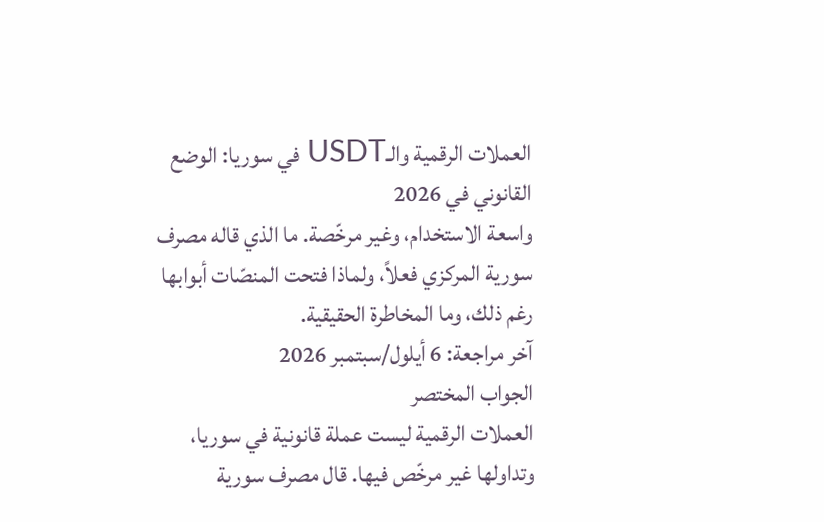العملات الرقمية والـUSDT في سوريا: الوضع القانوني في 2026
واسعة الاستخدام، وغير مرخّصة. ما الذي قاله مصرف سورية المركزي فعلاً، ولماذا فتحت المنصّات أبوابها رغم ذلك، وما المخاطرة الحقيقية.
آخر مراجعة: 6 أيلول/سبتمبر 2026
الجواب المختصر
العملات الرقمية ليست عملة قانونية في سوريا، وتداولها غير مرخّص فيها. قال مصرف سورية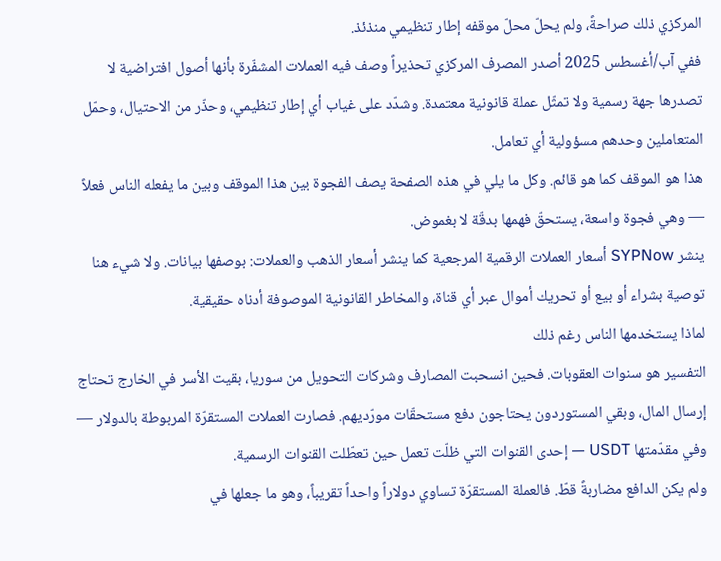المركزي ذلك صراحةً، ولم يحلّ محلّ موقفه إطار تنظيمي منذئذ.
ففي آب/أغسطس 2025 أصدر المصرف المركزي تحذيراً وصف فيه العملات المشفّرة بأنها أصول افتراضية لا تصدرها جهة رسمية ولا تمثّل عملة قانونية معتمدة. وشدّد على غياب أي إطار تنظيمي، وحذّر من الاحتيال، وحمّل المتعاملين وحدهم مسؤولية أي تعامل.
هذا هو الموقف كما هو قائم. وكل ما يلي في هذه الصفحة يصف الفجوة بين هذا الموقف وبين ما يفعله الناس فعلاً — وهي فجوة واسعة، يستحقّ فهمها بدقّة لا بغموض.
ينشر SYPNow أسعار العملات الرقمية المرجعية كما ينشر أسعار الذهب والعملات: بوصفها بيانات. ولا شيء هنا توصية بشراء أو بيع أو تحريك أموال عبر أي قناة، والمخاطر القانونية الموصوفة أدناه حقيقية.
لماذا يستخدمها الناس رغم ذلك
التفسير هو سنوات العقوبات. فحين انسحبت المصارف وشركات التحويل من سوريا، بقيت الأسر في الخارج تحتاج إرسال المال، وبقي المستوردون يحتاجون دفع مستحقّات مورّديهم. فصارت العملات المستقرّة المربوطة بالدولار — وفي مقدّمتها USDT — إحدى القنوات التي ظلّت تعمل حين تعطّلت القنوات الرسمية.
ولم يكن الدافع مضاربةً قطّ. فالعملة المستقرّة تساوي دولاراً واحداً تقريباً، وهو ما جعلها في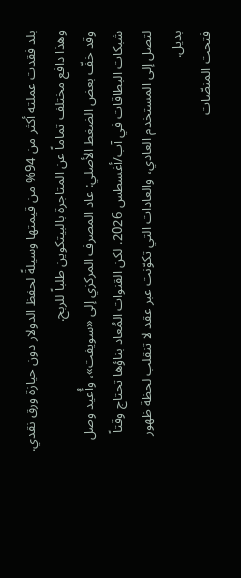بلد فقدت عملته أكثر من 94% من قيمتها وسيلةً لحفظ الدولار دون حيازة ورق نقدي. وهذا دافع مختلف تماماً عن المتاجرة بالبيتكوين طلباً للربح.
وقد خفّ بعض الضغط الأصلي: عاد المصرف المركزي إلى «سويفت»، وأُعيد وصل شبكات البطاقات في آب/أغسطس 2026. لكن القنوات المُعاد بناؤها تحتاج وقتاً لتصل إلى المستخدم العادي، والعادات التي تكوّنت عبر عقد لا تنقلب لحظة ظهور بديل.
فتحت المنصّات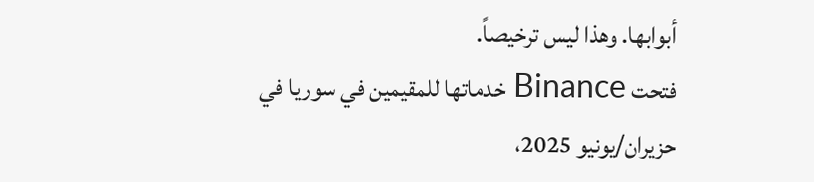أبوابها. وهذا ليس ترخيصاً.
فتحت Binance خدماتها للمقيمين في سوريا في حزيران/يونيو 2025،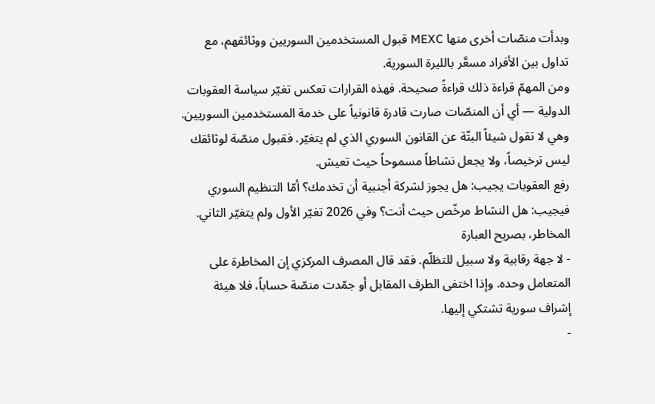وبدأت منصّات أخرى منها MEXC قبول المستخدمين السوريين ووثائقهم، مع تداول بين الأفراد مسعَّر بالليرة السورية.
ومن المهمّ قراءة ذلك قراءةً صحيحة. فهذه القرارات تعكس تغيّر سياسة العقوبات الدولية — أي أن المنصّات صارت قادرة قانونياً على خدمة المستخدمين السوريين. وهي لا تقول شيئاً البتّة عن القانون السوري الذي لم يتغيّر. فقبول منصّة لوثائقك ليس ترخيصاً، ولا يجعل نشاطاً مسموحاً حيث تعيش.
رفع العقوبات يجيب: هل يجوز لشركة أجنبية أن تخدمك؟ أمّا التنظيم السوري فيجيب: هل النشاط مرخّص حيث أنت؟ وفي 2026 تغيّر الأول ولم يتغيّر الثاني.
المخاطر، بصريح العبارة
- لا جهة رقابية ولا سبيل للتظلّم. فقد قال المصرف المركزي إن المخاطرة على المتعامل وحده. وإذا اختفى الطرف المقابل أو جمّدت منصّة حساباً، فلا هيئة إشراف سورية تشتكي إليها.
-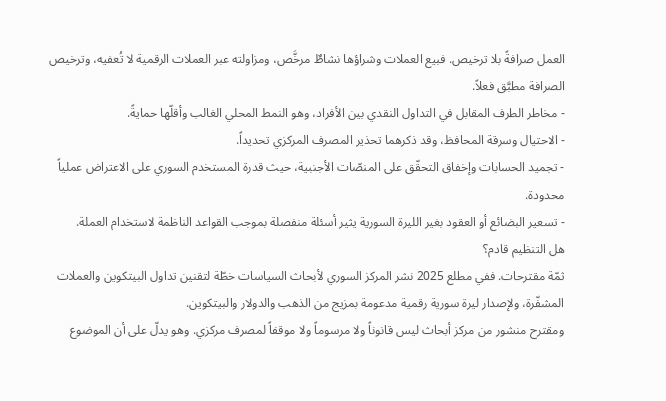العمل صرافةً بلا ترخيص. فبيع العملات وشراؤها نشاطٌ مرخَّص، ومزاولته عبر العملات الرقمية لا تُعفيه، وترخيص الصرافة مطبَّق فعلاً.
- مخاطر الطرف المقابل في التداول النقدي بين الأفراد، وهو النمط المحلي الغالب وأقلّها حمايةً.
- الاحتيال وسرقة المحافظ، وقد ذكرهما تحذير المصرف المركزي تحديداً.
- تجميد الحسابات وإخفاق التحقّق على المنصّات الأجنبية، حيث قدرة المستخدم السوري على الاعتراض عملياً محدودة.
- تسعير البضائع أو العقود بغير الليرة السورية يثير أسئلة منفصلة بموجب القواعد الناظمة لاستخدام العملة.
هل التنظيم قادم؟
ثمّة مقترحات. ففي مطلع 2025 نشر المركز السوري لأبحاث السياسات خطّة لتقنين تداول البيتكوين والعملات المشفّرة، ولإصدار ليرة سورية رقمية مدعومة بمزيج من الذهب والدولار والبيتكوين.
ومقترح منشور من مركز أبحاث ليس قانوناً ولا مرسوماً ولا موقفاً لمصرف مركزي. وهو يدلّ على أن الموضوع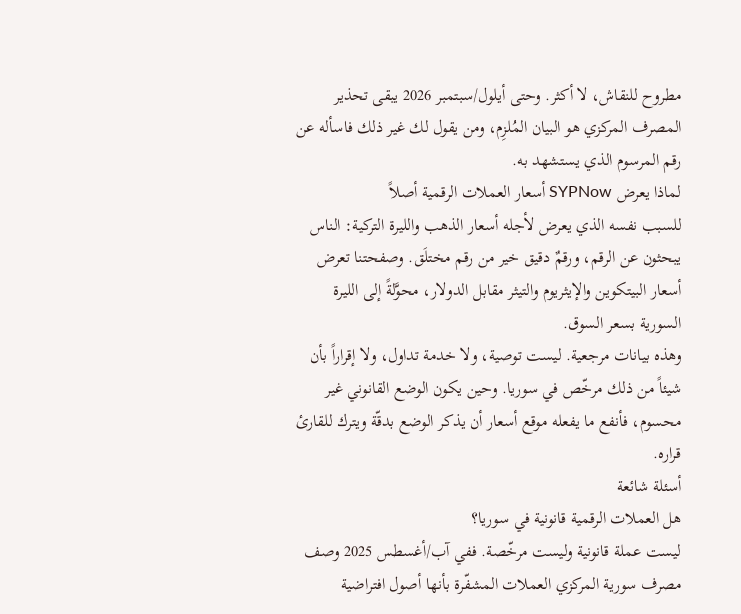مطروح للنقاش، لا أكثر. وحتى أيلول/سبتمبر 2026 يبقى تحذير المصرف المركزي هو البيان المُلزِم، ومن يقول لك غير ذلك فاسأله عن رقم المرسوم الذي يستشهد به.
لماذا يعرض SYPNow أسعار العملات الرقمية أصلاً
للسبب نفسه الذي يعرض لأجله أسعار الذهب والليرة التركية: الناس يبحثون عن الرقم، ورقمٌ دقيق خير من رقم مختلَق. وصفحتنا تعرض أسعار البيتكوين والإيثريوم والتيثر مقابل الدولار، محوَّلةً إلى الليرة السورية بسعر السوق.
وهذه بيانات مرجعية. ليست توصية، ولا خدمة تداول، ولا إقراراً بأن شيئاً من ذلك مرخّص في سوريا. وحين يكون الوضع القانوني غير محسوم، فأنفع ما يفعله موقع أسعار أن يذكر الوضع بدقّة ويترك للقارئ قراره.
أسئلة شائعة
هل العملات الرقمية قانونية في سوريا؟
ليست عملة قانونية وليست مرخّصة. ففي آب/أغسطس 2025 وصف مصرف سورية المركزي العملات المشفّرة بأنها أصول افتراضية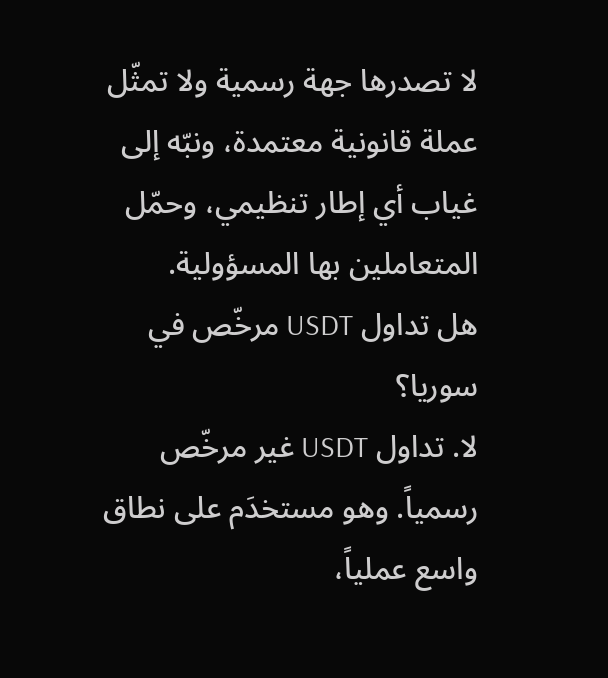لا تصدرها جهة رسمية ولا تمثّل عملة قانونية معتمدة، ونبّه إلى غياب أي إطار تنظيمي، وحمّل المتعاملين بها المسؤولية.
هل تداول USDT مرخّص في سوريا؟
لا. تداول USDT غير مرخّص رسمياً. وهو مستخدَم على نطاق واسع عملياً،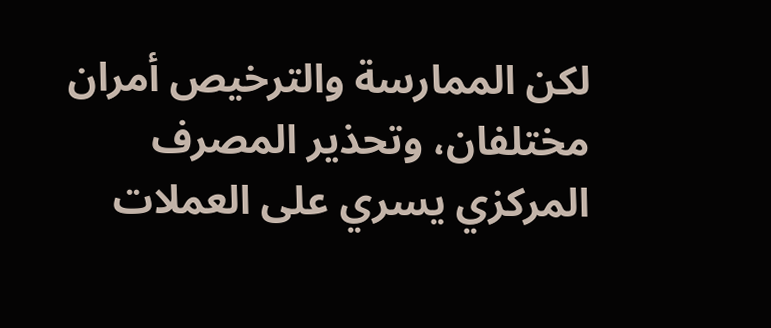لكن الممارسة والترخيص أمران مختلفان، وتحذير المصرف المركزي يسري على العملات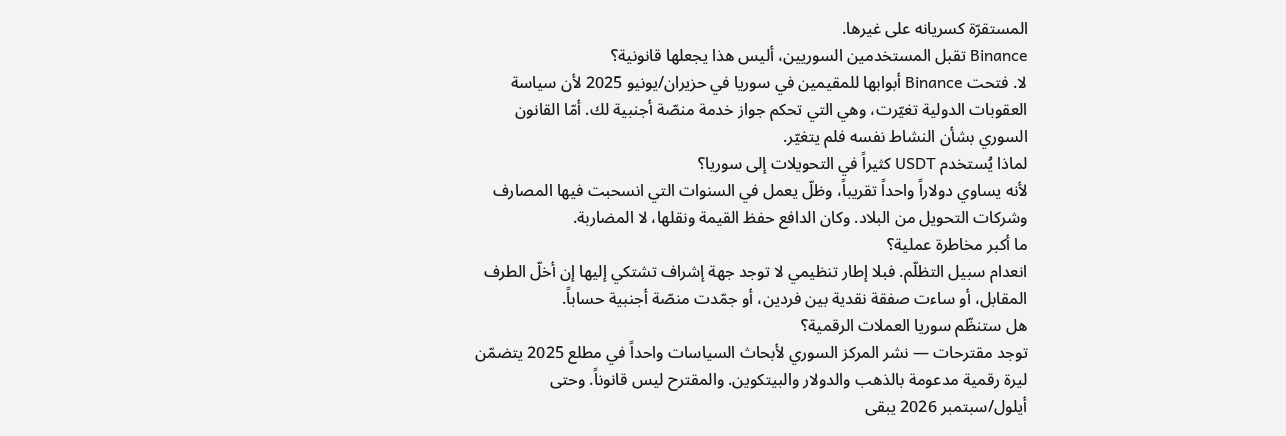المستقرّة كسريانه على غيرها.
Binance تقبل المستخدمين السوريين، أليس هذا يجعلها قانونية؟
لا. فتحت Binance أبوابها للمقيمين في سوريا في حزيران/يونيو 2025 لأن سياسة العقوبات الدولية تغيّرت، وهي التي تحكم جواز خدمة منصّة أجنبية لك. أمّا القانون السوري بشأن النشاط نفسه فلم يتغيّر.
لماذا يُستخدم USDT كثيراً في التحويلات إلى سوريا؟
لأنه يساوي دولاراً واحداً تقريباً، وظلّ يعمل في السنوات التي انسحبت فيها المصارف وشركات التحويل من البلاد. وكان الدافع حفظ القيمة ونقلها، لا المضاربة.
ما أكبر مخاطرة عملية؟
انعدام سبيل التظلّم. فبلا إطار تنظيمي لا توجد جهة إشراف تشتكي إليها إن أخلّ الطرف المقابل، أو ساءت صفقة نقدية بين فردين، أو جمّدت منصّة أجنبية حساباً.
هل ستنظّم سوريا العملات الرقمية؟
توجد مقترحات — نشر المركز السوري لأبحاث السياسات واحداً في مطلع 2025 يتضمّن ليرة رقمية مدعومة بالذهب والدولار والبيتكوين. والمقترح ليس قانوناً. وحتى أيلول/سبتمبر 2026 يبقى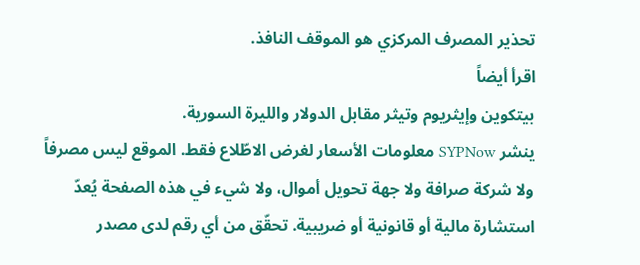تحذير المصرف المركزي هو الموقف النافذ.
اقرأ أيضاً
بيتكوين وإيثريوم وتيثر مقابل الدولار والليرة السورية.
ينشر SYPNow معلومات الأسعار لغرض الاطّلاع فقط. الموقع ليس مصرفاً ولا شركة صرافة ولا جهة تحويل أموال، ولا شيء في هذه الصفحة يُعدّ استشارة مالية أو قانونية أو ضريبية. تحقّق من أي رقم لدى مصدر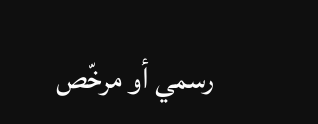رسمي أو مرخّص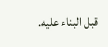قبل البناء عليه.